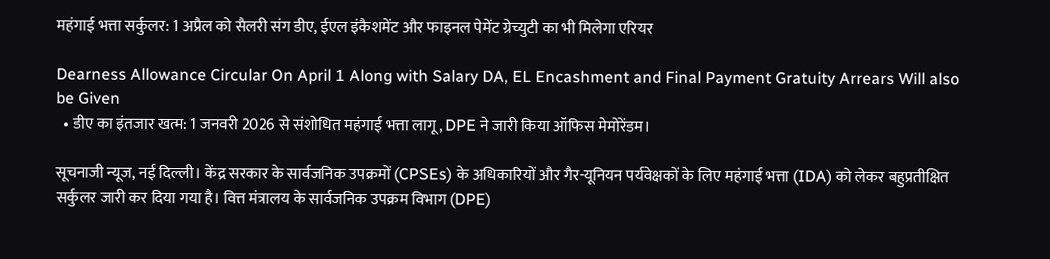महंगाई भत्ता सर्कुलर: 1 अप्रैल को सैलरी संग डीए, ईएल इंकैशमेंट और फाइनल पेमेंट ग्रेच्युटी का भी मिलेगा एरियर

Dearness Allowance Circular On April 1 Along with Salary DA, EL Encashment and Final Payment Gratuity Arrears Will also be Given
  • डीए का इंतजार खत्म: 1 जनवरी 2026 से संशोधित महंगाई भत्ता लागू, DPE ने जारी किया ऑफिस मेमोरेंडम।

सूचनाजी न्यूज, नई दिल्ली। केंद्र सरकार के सार्वजनिक उपक्रमों (CPSEs) के अधिकारियों और गैर-यूनियन पर्यवेक्षकों के लिए महंगाई भत्ता (IDA) को लेकर बहुप्रतीक्षित सर्कुलर जारी कर दिया गया है। वित्त मंत्रालय के सार्वजनिक उपक्रम विभाग (DPE)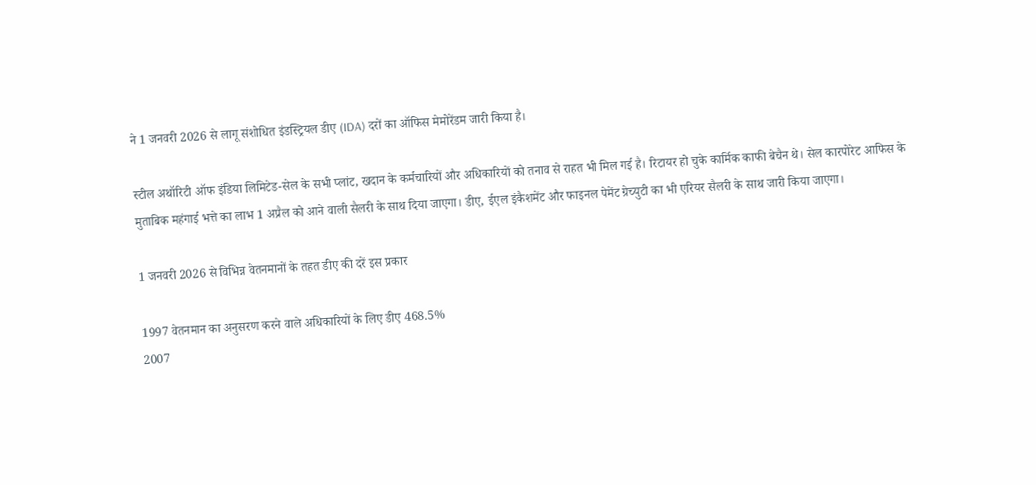ने 1 जनवरी 2026 से लागू संशोधित इंडस्ट्रियल डीए (IDA) दरों का ऑफिस मेमोरेंडम जारी किया है।

स्टील अथॉरिटी ऑफ इंडिया लिमिटेड-सेल के सभी प्लांट, खदान के कर्मचारियों और अधिकारियों को तनाव से राहत भी मिल गई है। रिटायर हो चुके कार्मिक काफी बेचैन थे। सेल कारपोरेट आफिस के मुताबिक महंगाई भत्ते का लाभ 1 अप्रैल को आने वाली सैलरी के साथ दिया जाएगा। डीए, ईएल इंकैशमेंट और फाइनल पेमेंट ग्रेच्युटी का भी एरियर सैलरी के साथ जारी किया जाएगा।

1 जनवरी 2026 से विभिन्न वेतनमानों के तहत डीए की दरें इस प्रकार

1997 वेतनमान का अनुसरण करने वाले अधिकारियों के लिए डीए 468.5%
2007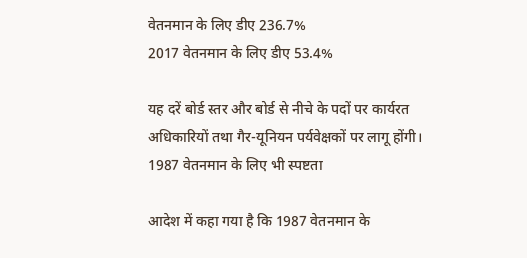वेतनमान के लिए डीए 236.7%
2017 वेतनमान के लिए डीए 53.4%

यह दरें बोर्ड स्तर और बोर्ड से नीचे के पदों पर कार्यरत अधिकारियों तथा गैर-यूनियन पर्यवेक्षकों पर लागू होंगी।
1987 वेतनमान के लिए भी स्पष्टता

आदेश में कहा गया है कि 1987 वेतनमान के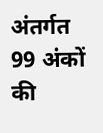अंतर्गत 99 अंकों की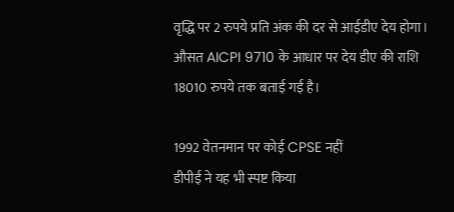वृद्धि पर 2 रुपये प्रति अंक की दर से आईडीए देय होगा। औसत AICPI 9710 के आधार पर देय डीए की राशि 18010 रुपये तक बताई गई है।

1992 वेतनमान पर कोई CPSE नहीं
डीपीई ने यह भी स्पष्ट किया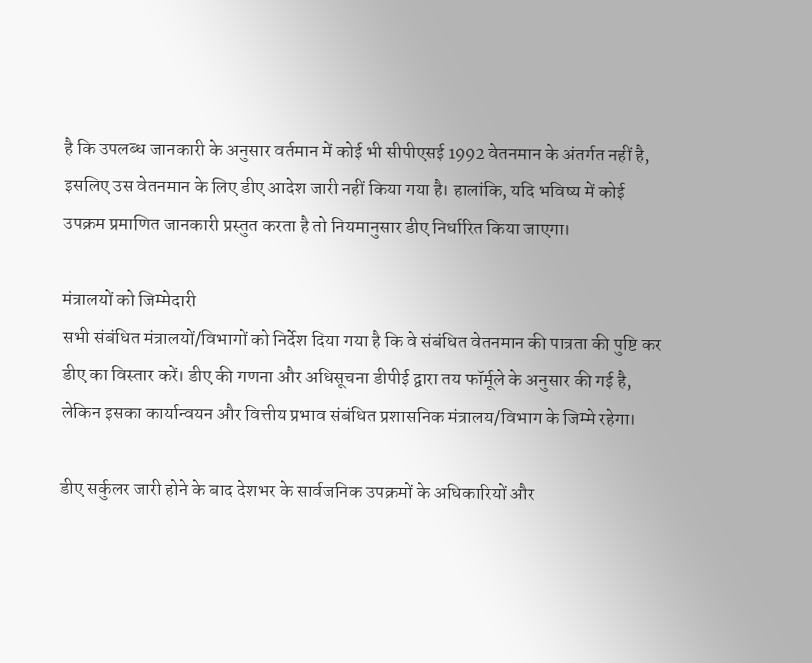है कि उपलब्ध जानकारी के अनुसार वर्तमान में कोई भी सीपीएसई 1992 वेतनमान के अंतर्गत नहीं है, इसलिए उस वेतनमान के लिए डीए आदेश जारी नहीं किया गया है। हालांकि, यदि भविष्य में कोई उपक्रम प्रमाणित जानकारी प्रस्तुत करता है तो नियमानुसार डीए निर्धारित किया जाएगा।

मंत्रालयों को जिम्मेदारी
सभी संबंधित मंत्रालयों/विभागों को निर्देश दिया गया है कि वे संबंधित वेतनमान की पात्रता की पुष्टि कर डीए का विस्तार करें। डीए की गणना और अधिसूचना डीपीई द्वारा तय फॉर्मूले के अनुसार की गई है, लेकिन इसका कार्यान्वयन और वित्तीय प्रभाव संबंधित प्रशासनिक मंत्रालय/विभाग के जिम्मे रहेगा।

डीए सर्कुलर जारी होने के बाद देशभर के सार्वजनिक उपक्रमों के अधिकारियों और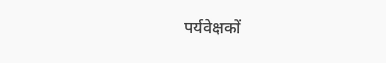पर्यवेक्षकों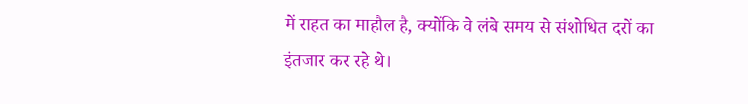में राहत का माहौल है, क्योंकि वे लंबे समय से संशोधित दरों का इंतजार कर रहे थे।